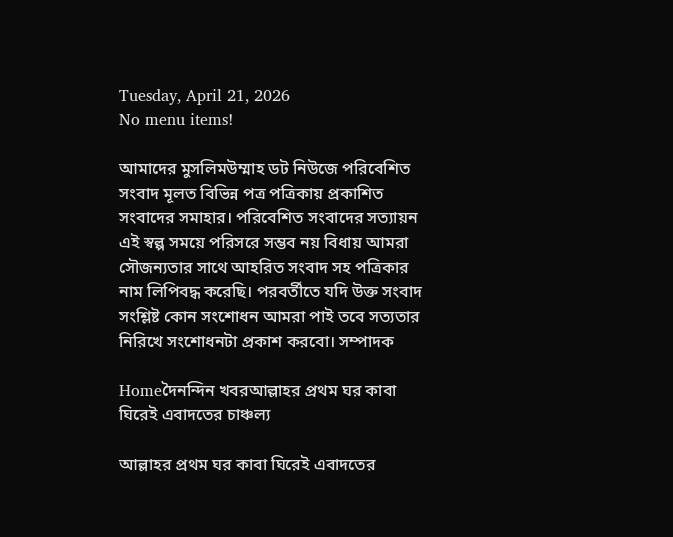Tuesday, April 21, 2026
No menu items!

আমাদের মুসলিমউম্মাহ ডট নিউজে পরিবেশিত সংবাদ মূলত বিভিন্ন পত্র পত্রিকায় প্রকাশিত সংবাদের সমাহার। পরিবেশিত সংবাদের সত্যায়ন এই স্বল্প সময়ে পরিসরে সম্ভব নয় বিধায় আমরা সৌজন্যতার সাথে আহরিত সংবাদ সহ পত্রিকার নাম লিপিবদ্ধ করেছি। পরবর্তীতে যদি উক্ত সংবাদ সংশ্লিষ্ট কোন সংশোধন আমরা পাই তবে সত্যতার নিরিখে সংশোধনটা প্রকাশ করবো। সম্পাদক

Homeদৈনন্দিন খবরআল্লাহর প্রথম ঘর কাবা ঘিরেই এবাদতের চাঞ্চল্য

আল্লাহর প্রথম ঘর কাবা ঘিরেই এবাদতের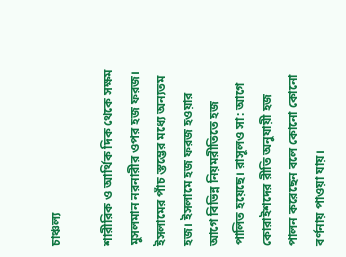চাঞ্চল্য

শারীরিক ও আর্থিক দিক থেকে সক্ষম মুসলমান নরনারীর ওপর হজ ফরজ। ইসলামের পাঁচ স্তম্ভের মধ্যে অন্যতম হজ। ইসলামে হজ ফরজ হওয়ার আগে বিভিন্ন নিয়মরীতিতে হজ পালিত হয়েছে। রাসূলও সা: আগে কোরাইশদের রীতি অনুযায়ী হজ পালন করেছেন বলে কোনো কোনো বর্ণনায় পাওয়া যায়।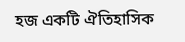হজ একটি ঐতিহাসিক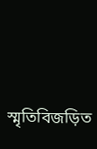স্মৃতিবিজড়িত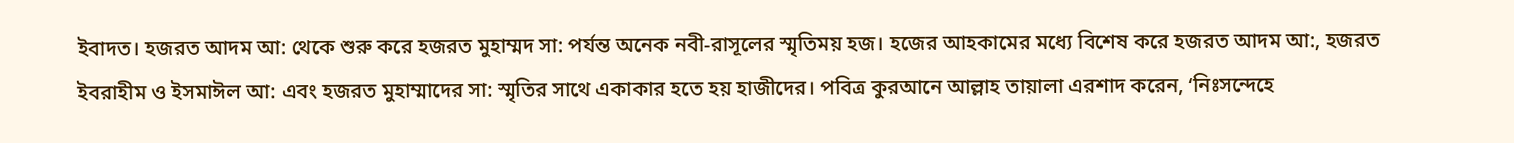ইবাদত। হজরত আদম আ: থেকে শুরু করে হজরত মুহাম্মদ সা: পর্যন্ত অনেক নবী-রাসূলের স্মৃতিময় হজ। হজের আহকামের মধ্যে বিশেষ করে হজরত আদম আ:, হজরত ইবরাহীম ও ইসমাঈল আ: এবং হজরত মুহাম্মাদের সা: স্মৃতির সাথে একাকার হতে হয় হাজীদের। পবিত্র কুরআনে আল্লাহ তায়ালা এরশাদ করেন, ‘নিঃসন্দেহে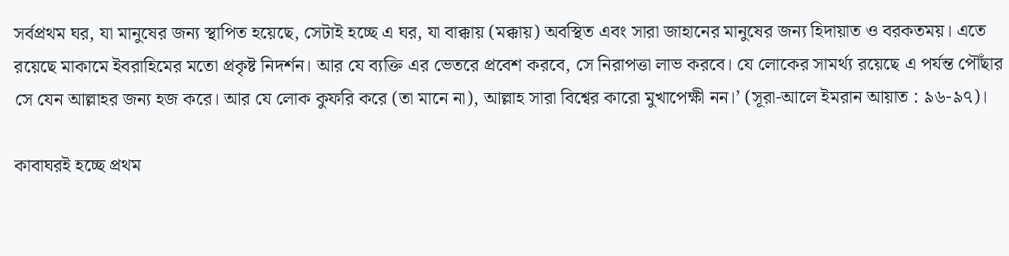সর্বপ্রথম ঘর, যা মানুষের জন্য স্থাপিত হয়েছে, সেটাই হচ্ছে এ ঘর, যা বাক্কায় (মক্কায়) অবস্থিত এবং সারা জাহানের মানুষের জন্য হিদায়াত ও বরকতময়। এতে রয়েছে মাকামে ইবরাহিমের মতো প্রকৃষ্ট নিদর্শন। আর যে ব্যক্তি এর ভেতরে প্রবেশ করবে, সে নিরাপত্তা লাভ করবে। যে লোকের সামর্থ্য রয়েছে এ পর্যন্ত পৌঁছার সে যেন আল্লাহর জন্য হজ করে। আর যে লোক কুফরি করে (তা মানে না), আল্লাহ সারা বিশ্বের কারো মুখাপেক্ষী নন।’ (সূরা-আলে ইমরান আয়াত : ৯৬-৯৭)।

কাবাঘরই হচ্ছে প্রথম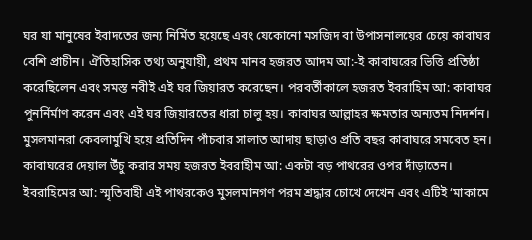ঘর যা মানুষের ইবাদতের জন্য নির্মিত হয়েছে এবং যেকোনো মসজিদ বা উপাসনালয়ের চেয়ে কাবাঘর বেশি প্রাচীন। ঐতিহাসিক তথ্য অনুযায়ী, প্রথম মানব হজরত আদম আ:-ই কাবাঘরের ভিত্তি প্রতিষ্ঠা করেছিলেন এবং সমস্ত নবীই এই ঘর জিয়ারত করেছেন। পরবর্তীকালে হজরত ইবরাহিম আ: কাবাঘর পুনর্নির্মাণ করেন এবং এই ঘর জিয়ারতের ধারা চালু হয়। কাবাঘর আল্লাহর ক্ষমতার অন্যতম নিদর্শন। মুসলমানরা কেবলামুখি হয়ে প্রতিদিন পাঁচবার সালাত আদায় ছাড়াও প্রতি বছর কাবাঘরে সমবেত হন। কাবাঘরের দেয়াল উঁচু করার সময় হজরত ইবরাহীম আ: একটা বড় পাথরের ওপর দাঁড়াতেন। ইবরাহিমের আ: স্মৃতিবাহী এই পাথরকেও মুসলমানগণ পরম শ্রদ্ধার চোখে দেখেন এবং এটিই ‘মাকামে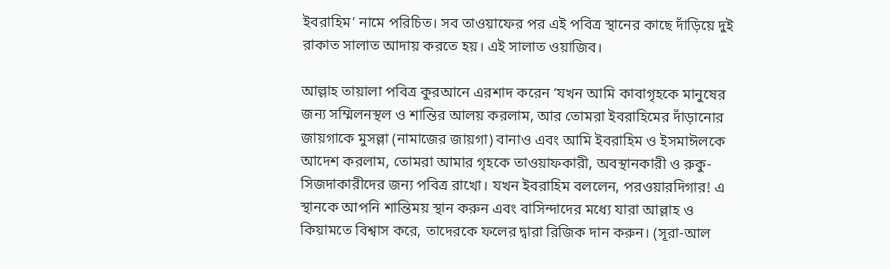ইবরাহিম’ নামে পরিচিত। সব তাওয়াফের পর এই পবিত্র স্থানের কাছে দাঁড়িয়ে দুই রাকাত সালাত আদায় করতে হয়। এই সালাত ওয়াজিব।

আল্লাহ তায়ালা পবিত্র কুরআনে এরশাদ করেন ‘যখন আমি কাবাগৃহকে মানুষের জন্য সম্মিলনস্থল ও শান্তির আলয় করলাম, আর তোমরা ইবরাহিমের দাঁড়ানোর জায়গাকে মুসল্লা (নামাজের জায়গা) বানাও এবং আমি ইবরাহিম ও ইসমাঈলকে আদেশ করলাম, তোমরা আমার গৃহকে তাওয়াফকারী, অবস্থানকারী ও রুকু-সিজদাকারীদের জন্য পবিত্র রাখো। যখন ইবরাহিম বললেন, পরওয়ারদিগার! এ স্থানকে আপনি শান্তিময় স্থান করুন এবং বাসিন্দাদের মধ্যে যারা আল্লাহ ও কিয়ামতে বিশ্বাস করে, তাদেরকে ফলের দ্বারা রিজিক দান করুন। (সূরা-আল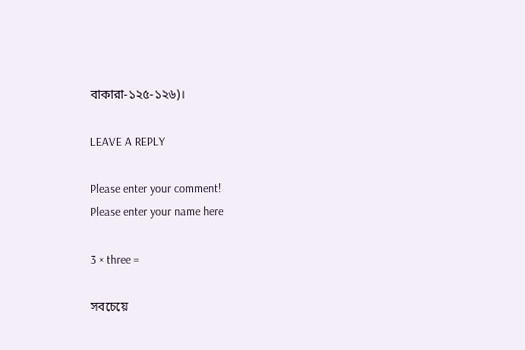বাকারা-১২৫-১২৬)।

LEAVE A REPLY

Please enter your comment!
Please enter your name here

3 × three =

সবচেয়ে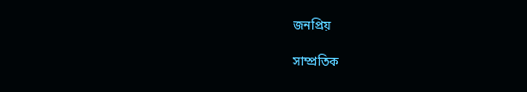জনপ্রিয়

সাম্প্রতিক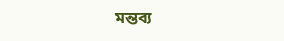মন্তব্য